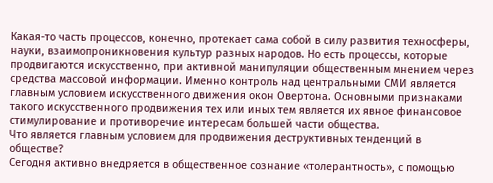Какая-то часть процессов, конечно, протекает сама собой в силу развития техносферы, науки, взаимопроникновения культур разных народов. Но есть процессы, которые продвигаются искусственно, при активной манипуляции общественным мнением через средства массовой информации. Именно контроль над центральными СМИ является главным условием искусственного движения окон Овертона. Основными признаками такого искусственного продвижения тех или иных тем является их явное финансовое стимулирование и противоречие интересам большей части общества.
Что является главным условием для продвижения деструктивных тенденций в обществе?
Сегодня активно внедряется в общественное сознание «толерантность», с помощью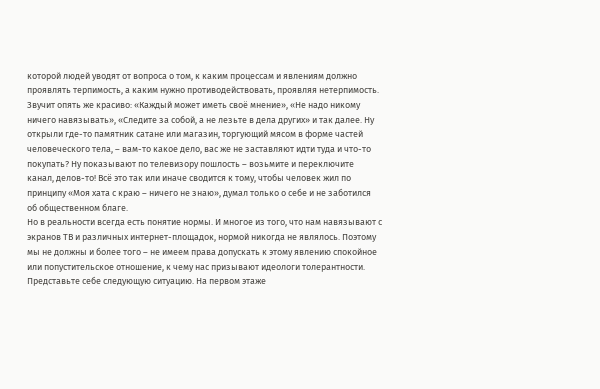которой людей уводят от вопроса о том, к каким процессам и явлениям должно проявлять терпимость, а каким нужно противодействовать, проявляя нетерпимость. Звучит опять же красиво: «Каждый может иметь своё мнение», «Не надо никому ничего навязывать», «Следите за собой, а не лезьте в дела других» и так далее. Ну открыли где-то памятник сатане или магазин, торгующий мясом в форме частей человеческого тела, – вам-то какое дело, вас же не заставляют идти туда и что-то покупать? Ну показывают по телевизору пошлость – возьмите и переключите канал, делов-то! Всё это так или иначе сводится к тому, чтобы человек жил по принципу «Моя хата с краю – ничего не знаю», думал только о себе и не заботился об общественном благе.
Но в реальности всегда есть понятие нормы. И многое из того, что нам навязывают с экранов ТВ и различных интернет-площадок, нормой никогда не являлось. Поэтому мы не должны и более того – не имеем права допускать к этому явлению спокойное или попустительское отношение, к чему нас призывают идеологи толерантности.
Представьте себе следующую ситуацию. На первом этаже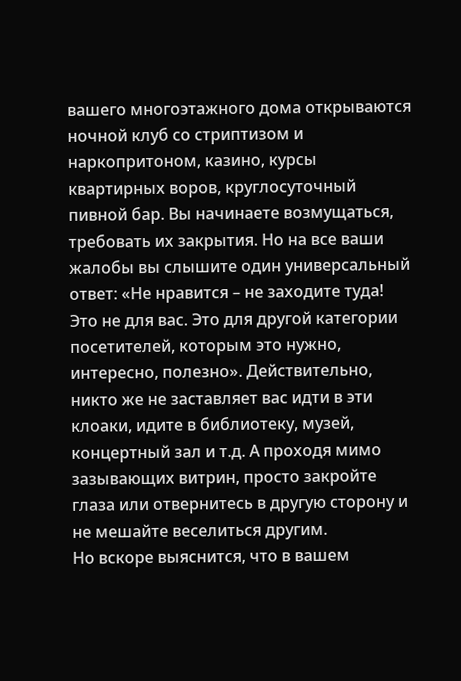вашего многоэтажного дома открываются ночной клуб со стриптизом и наркопритоном, казино, курсы квартирных воров, круглосуточный пивной бар. Вы начинаете возмущаться, требовать их закрытия. Но на все ваши жалобы вы слышите один универсальный ответ: «Не нравится – не заходите туда! Это не для вас. Это для другой категории посетителей, которым это нужно, интересно, полезно». Действительно, никто же не заставляет вас идти в эти клоаки, идите в библиотеку, музей, концертный зал и т.д. А проходя мимо зазывающих витрин, просто закройте глаза или отвернитесь в другую сторону и не мешайте веселиться другим.
Но вскоре выяснится, что в вашем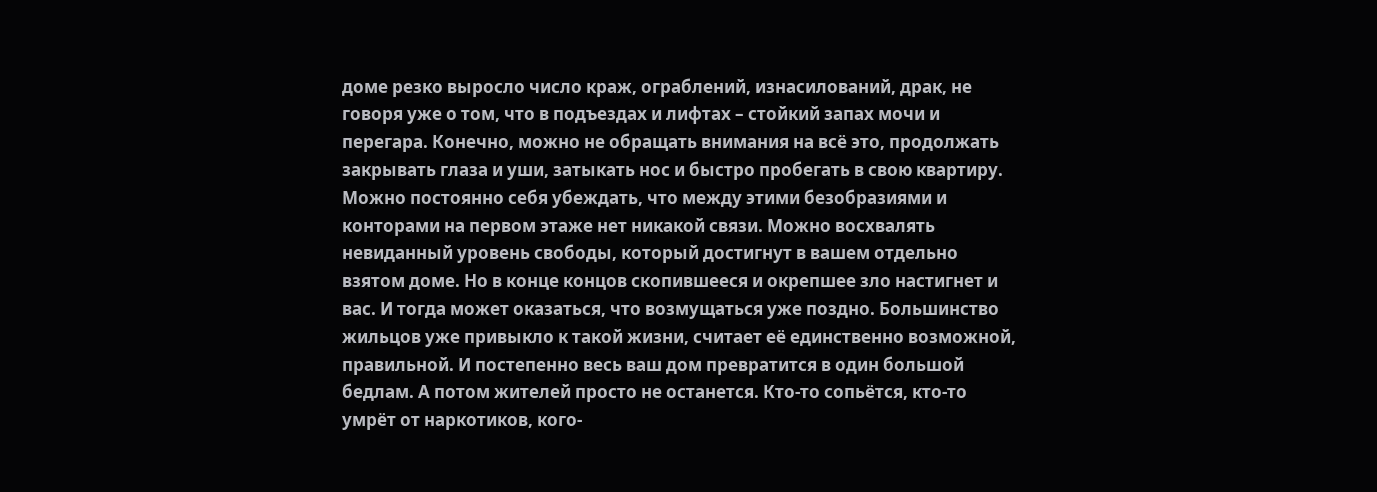доме резко выросло число краж, ограблений, изнасилований, драк, не говоря уже о том, что в подъездах и лифтах – стойкий запах мочи и перегара. Конечно, можно не обращать внимания на всё это, продолжать закрывать глаза и уши, затыкать нос и быстро пробегать в свою квартиру. Можно постоянно себя убеждать, что между этими безобразиями и конторами на первом этаже нет никакой связи. Можно восхвалять невиданный уровень свободы, который достигнут в вашем отдельно взятом доме. Но в конце концов скопившееся и окрепшее зло настигнет и вас. И тогда может оказаться, что возмущаться уже поздно. Большинство жильцов уже привыкло к такой жизни, считает её единственно возможной, правильной. И постепенно весь ваш дом превратится в один большой бедлам. А потом жителей просто не останется. Кто-то сопьётся, кто-то умрёт от наркотиков, кого-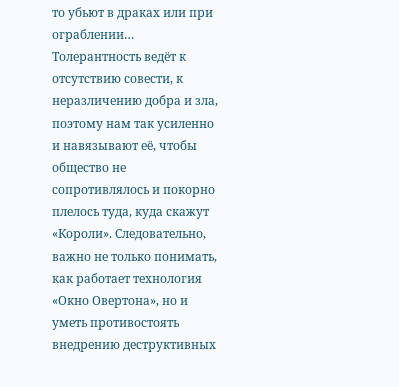то убьют в драках или при ограблении…
Толерантность ведёт к отсутствию совести, к неразличению добра и зла, поэтому нам так усиленно и навязывают её, чтобы общество не сопротивлялось и покорно плелось туда, куда скажут «Короли». Следовательно, важно не только понимать, как работает технология «Окно Овертона», но и уметь противостоять внедрению деструктивных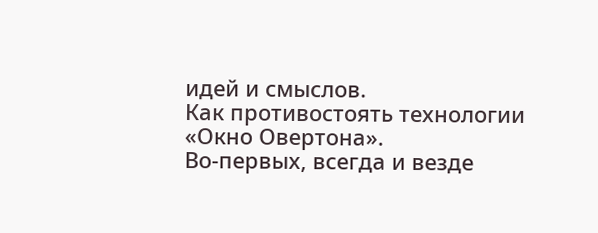идей и смыслов.
Как противостоять технологии «Окно Овертона».
Во-первых, всегда и везде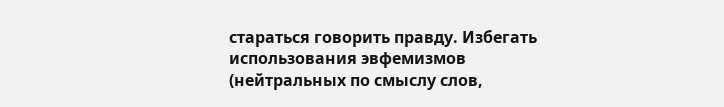стараться говорить правду. Избегать использования эвфемизмов (нейтральных по смыслу слов,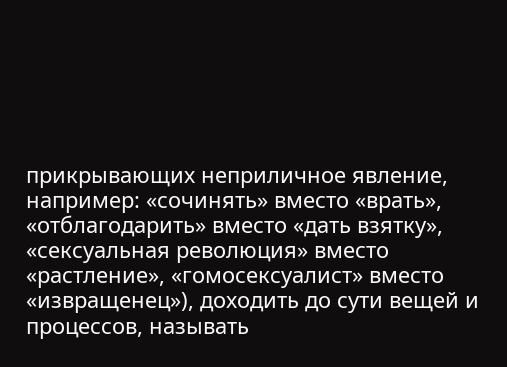прикрывающих неприличное явление, например: «сочинять» вместо «врать», «отблагодарить» вместо «дать взятку», «сексуальная революция» вместо «растление», «гомосексуалист» вместо «извращенец»), доходить до сути вещей и процессов, называть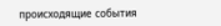происходящие события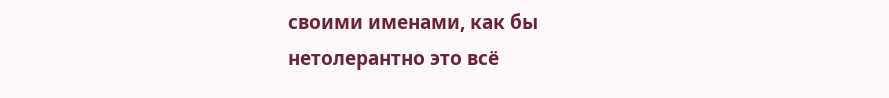своими именами, как бы нетолерантно это всё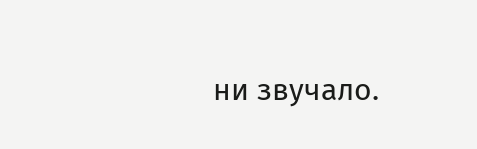ни звучало.